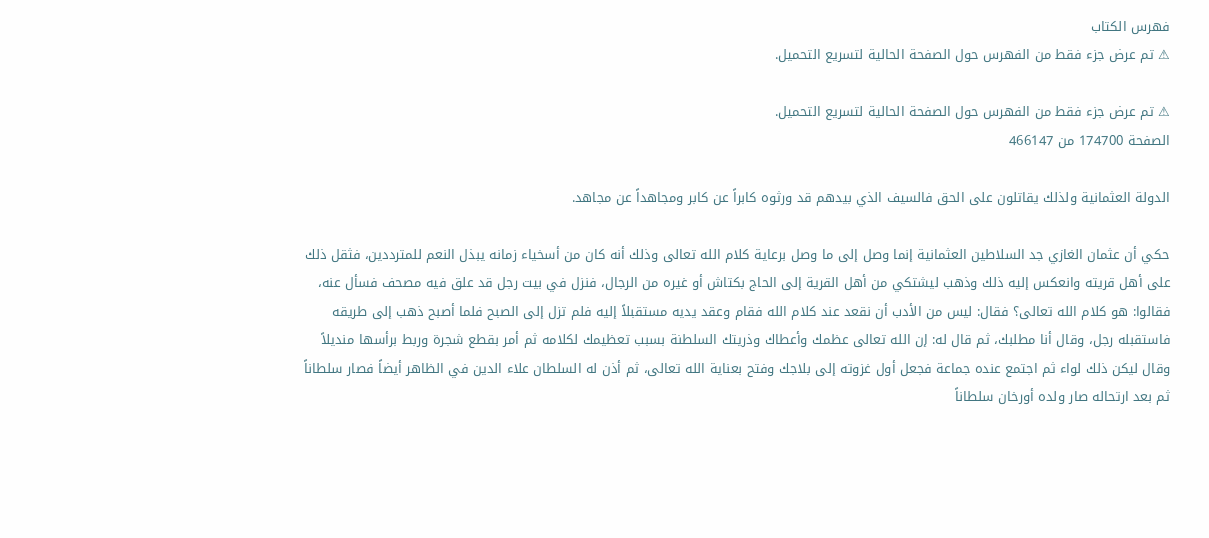فهرس الكتاب
⚠ تم عرض جزء فقط من الفهرس حول الصفحة الحالية لتسريع التحميل.

⚠ تم عرض جزء فقط من الفهرس حول الصفحة الحالية لتسريع التحميل.
الصفحة 174700 من 466147

الدولة العثمانية ولذلك يقاتلون على الحق فالسيف الذي بيدهم قد ورثوه كابراً عن كابر ومجاهداً عن مجاهد.

حكي أن عثمان الغازي جد السلاطين العثمانية إنما وصل إلى ما وصل برعاية كلام الله تعالى وذلك أنه كان من أسخياء زمانه يبذل النعم للمترددين، فثقل ذلك على أهل قريته وانعكس إليه ذلك وذهب ليشتكي من أهل القرية إلى الحاج بكتاش أو غيره من الرجال، فنزل في بيت رجل قد علق فيه مصحف فسأل عنه، فقالوا: هو كلام الله تعالى؟ فقال: ليس من الأدب أن نقعد عند كلام الله فقام وعقد يديه مستقبلاً إليه فلم تزل إلى الصبح فلما أصبح ذهب إلى طريقه فاستقبله رجل، وقال أنا مطلبك، ثم قال له: إن الله تعالى عظمك وأعطاك وذريتك السلطنة بسبب تعظيمك لكلامه ثم أمر بقطع شجرة وربط برأسها منديلاً وقال ليكن ذلك لواء ثم اجتمع عنده جماعة فجعل أول غزوته إلى بلاجك وفتح بعناية الله تعالى، ثم أذن له السلطان علاء الدين في الظاهر أيضاً فصار سلطاناً ثم بعد ارتحاله صار ولده أورخان سلطاناً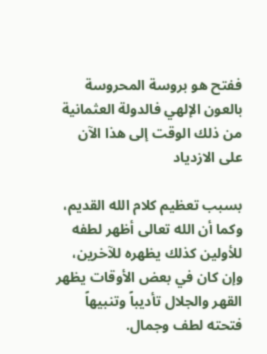ففتح هو بروسة المحروسة بالعون الإلهي فالدولة العثمانية من ذلك الوقت إلى هذا الآن على الازدياد

بسبب تعظيم كلام الله القديم، وكما أن الله تعالى أظهر لطفه للأولين كذلك يظهره للآخرين، وإن كان في بعض الأوقات يظهر القهر والجلال تأديباً وتنبيهاً فتحته لطف وجمال.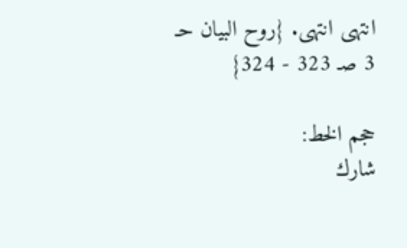انتهى انتهى. {روح البيان حـ 3 صـ 323 - 324}

حجم الخط:
شارك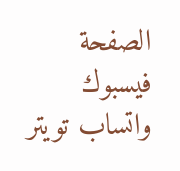الصفحة
فيسبوك واتساب تويتر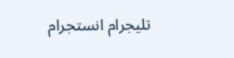تليجرام انستجرام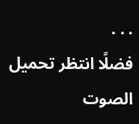. . .
فضلًا انتظر تحميل الصوت